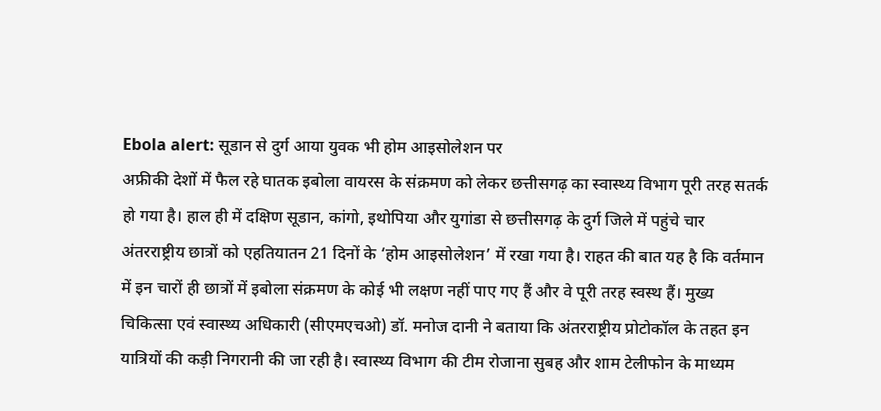Ebola alert: सूडान से दुर्ग आया युवक भी होम आइसोलेशन पर
अफ्रीकी देशों में फैल रहे घातक इबोला वायरस के संक्रमण को लेकर छत्तीसगढ़ का स्वास्थ्य विभाग पूरी तरह सतर्क हो गया है। हाल ही में दक्षिण सूडान, कांगो, इथोपिया और युगांडा से छत्तीसगढ़ के दुर्ग जिले में पहुंचे चार अंतरराष्ट्रीय छात्रों को एहतियातन 21 दिनों के ‘होम आइसोलेशन’ में रखा गया है। राहत की बात यह है कि वर्तमान में इन चारों ही छात्रों में इबोला संक्रमण के कोई भी लक्षण नहीं पाए गए हैं और वे पूरी तरह स्वस्थ हैं। मुख्य चिकित्सा एवं स्वास्थ्य अधिकारी (सीएमएचओ) डॉ. मनोज दानी ने बताया कि अंतरराष्ट्रीय प्रोटोकॉल के तहत इन यात्रियों की कड़ी निगरानी की जा रही है। स्वास्थ्य विभाग की टीम रोजाना सुबह और शाम टेलीफोन के माध्यम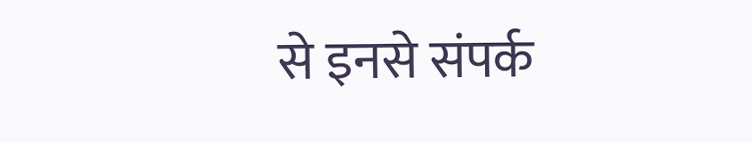से इनसे संपर्क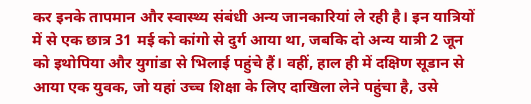कर इनके तापमान और स्वास्थ्य संबंधी अन्य जानकारियां ले रही है। इन यात्रियों में से एक छात्र 31 मई को कांगो से दुर्ग आया था, जबकि दो अन्य यात्री 2 जून को इथोपिया और युगांडा से भिलाई पहुंचे हैं। वहीं, हाल ही में दक्षिण सूडान से आया एक युवक, जो यहां उच्च शिक्षा के लिए दाखिला लेने पहुंचा है, उसे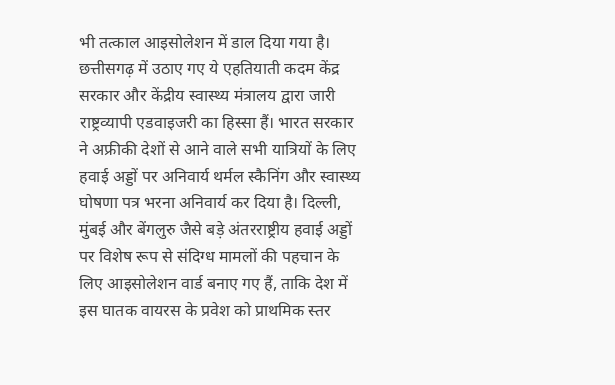भी तत्काल आइसोलेशन में डाल दिया गया है।
छत्तीसगढ़ में उठाए गए ये एहतियाती कदम केंद्र सरकार और केंद्रीय स्वास्थ्य मंत्रालय द्वारा जारी राष्ट्रव्यापी एडवाइजरी का हिस्सा हैं। भारत सरकार ने अफ्रीकी देशों से आने वाले सभी यात्रियों के लिए हवाई अड्डों पर अनिवार्य थर्मल स्कैनिंग और स्वास्थ्य घोषणा पत्र भरना अनिवार्य कर दिया है। दिल्ली, मुंबई और बेंगलुरु जैसे बड़े अंतरराष्ट्रीय हवाई अड्डों पर विशेष रूप से संदिग्ध मामलों की पहचान के लिए आइसोलेशन वार्ड बनाए गए हैं, ताकि देश में इस घातक वायरस के प्रवेश को प्राथमिक स्तर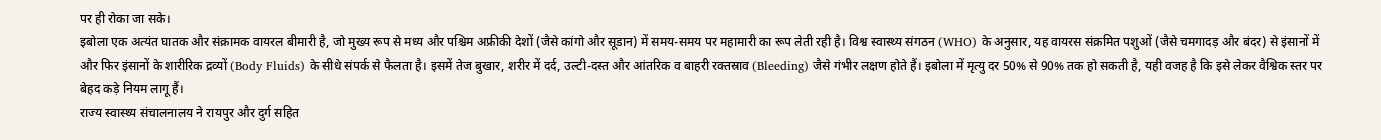पर ही रोका जा सके।
इबोला एक अत्यंत घातक और संक्रामक वायरल बीमारी है, जो मुख्य रूप से मध्य और पश्चिम अफ्रीकी देशों (जैसे कांगो और सूडान) में समय-समय पर महामारी का रूप लेती रही है। विश्व स्वास्थ्य संगठन (WHO) के अनुसार, यह वायरस संक्रमित पशुओं (जैसे चमगादड़ और बंदर) से इंसानों में और फिर इंसानों के शारीरिक द्रव्यों (Body Fluids) के सीधे संपर्क से फैलता है। इसमें तेज बुखार, शरीर में दर्द, उल्टी-दस्त और आंतरिक व बाहरी रक्तस्राव (Bleeding) जैसे गंभीर लक्षण होते हैं। इबोला में मृत्यु दर 50% से 90% तक हो सकती है, यही वजह है कि इसे लेकर वैश्विक स्तर पर बेहद कड़े नियम लागू हैं।
राज्य स्वास्थ्य संचालनालय ने रायपुर और दुर्ग सहित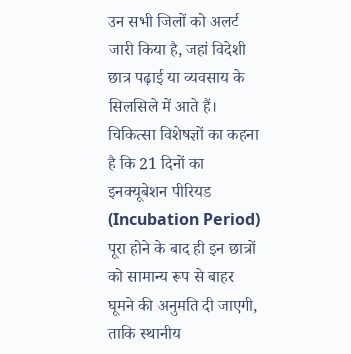उन सभी जिलों को अलर्ट जारी किया है, जहां विदेशी छात्र पढ़ाई या व्यवसाय के सिलसिले में आते हैं। चिकित्सा विशेषज्ञों का कहना है कि 21 दिनों का इनक्यूबेशन पीरियड (Incubation Period) पूरा होने के बाद ही इन छात्रों को सामान्य रूप से बाहर घूमने की अनुमति दी जाएगी, ताकि स्थानीय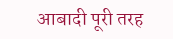आबादी पूरी तरह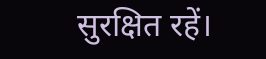सुरक्षित रहें।